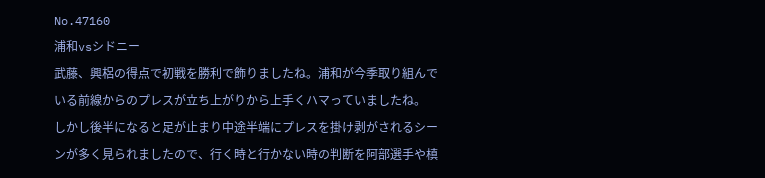No.47160
浦和vsシドニー
武藤、興梠の得点で初戦を勝利で飾りましたね。浦和が今季取り組んでいる前線からのプレスが立ち上がりから上手くハマっていましたね。
しかし後半になると足が止まり中途半端にプレスを掛け剥がされるシーンが多く見られましたので、行く時と行かない時の判断を阿部選手や槙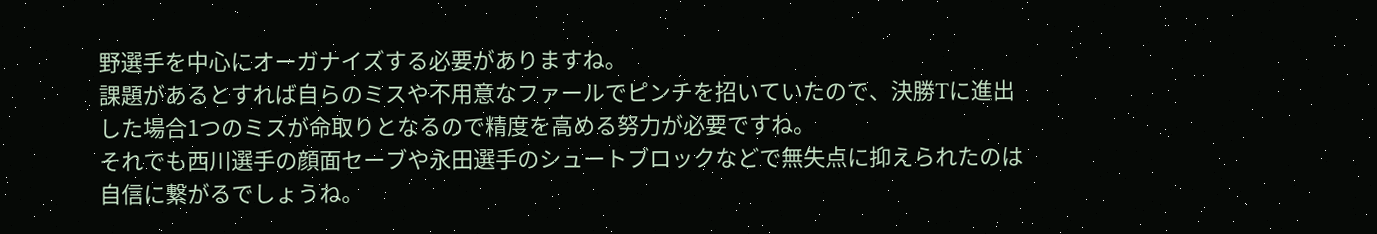野選手を中心にオーガナイズする必要がありますね。
課題があるとすれば自らのミスや不用意なファールでピンチを招いていたので、決勝Tに進出した場合1つのミスが命取りとなるので精度を高める努力が必要ですね。
それでも西川選手の顔面セーブや永田選手のシュートブロックなどで無失点に抑えられたのは自信に繋がるでしょうね。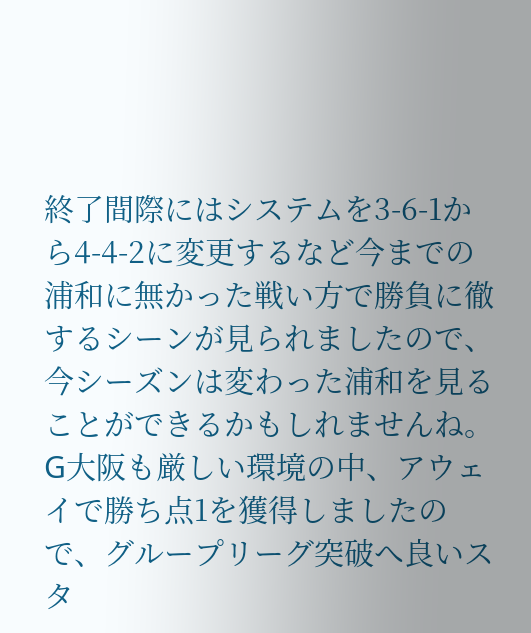終了間際にはシステムを3-6-1から4-4-2に変更するなど今までの浦和に無かった戦い方で勝負に徹するシーンが見られましたので、今シーズンは変わった浦和を見ることができるかもしれませんね。
G大阪も厳しい環境の中、アウェイで勝ち点1を獲得しましたので、グループリーグ突破へ良いスタ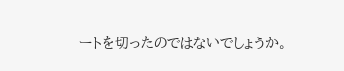ートを切ったのではないでしょうか。